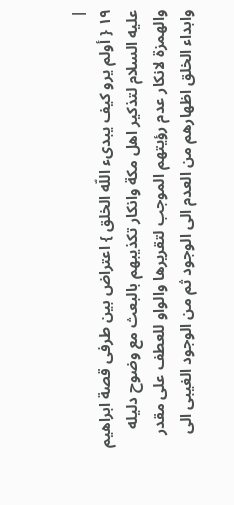|
١٩ { أولم يرو كيف يبدىء اللّه الخلق } اعتراض بين طرفى قصة ابراهيم عليه السلام لتذكير اهل مكة وانكار تكذيبهم بالبعث مع وضوح دليله والهمزة لانكار عدم رؤيتهم الموجب لتقريرها والواو للعطف على مقدر وابداء الخلق اظهارهم من العدم الى الوجود ثم من الوجود الغيبى الى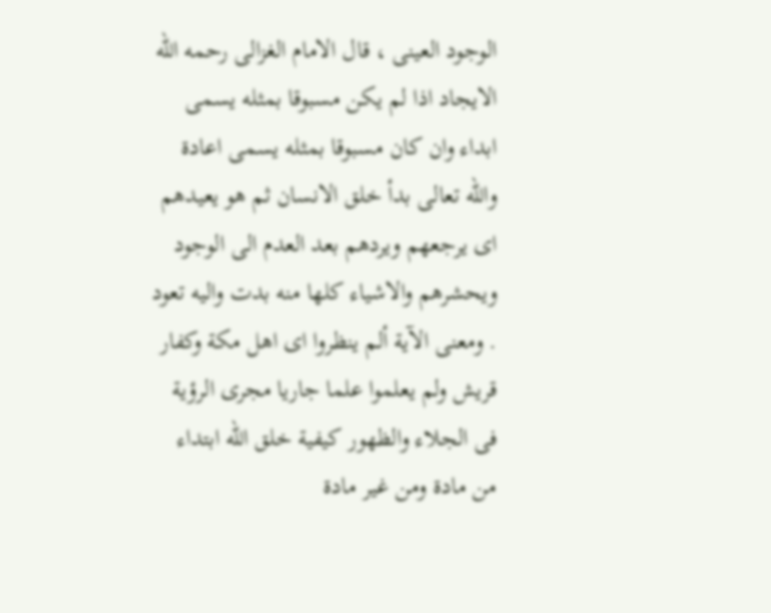الوجود العينى ، قال الامام الغزالى رحمه اللّه الايجاد اذا لم يكن مسبوقا بمثله يسمى ابداء وان كان مسبوقا بمثله يسمى اعادة واللّه تعالى بدأ خلق الانسان ثم هو يعيدهم اى يرجعهم ويردهم بعد العدم الى الوجود ويحشرهم والاشياء كلها منه بدت واليه تعود . ومعنى الآية ألم ينظروا اى اهل مكة وكفار قريش ولم يعلموا علما جاريا مجرى الرؤية فى الجلاء والظهور كيفية خلق اللّه ابتداء من مادة ومن غير مادة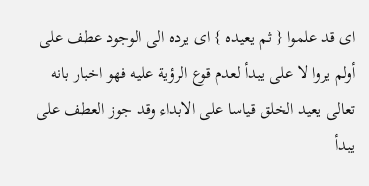اى قد علموا { ثم يعيده } اى يرده الى الوجود عطف على أولم يروا لا على يبدأ لعدم قوع الرؤية عليه فهو اخبار بانه تعالى يعيد الخلق قياسا على الابداء وقد جوز العطف على يبدأ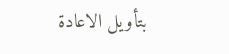بتأويل الاعادة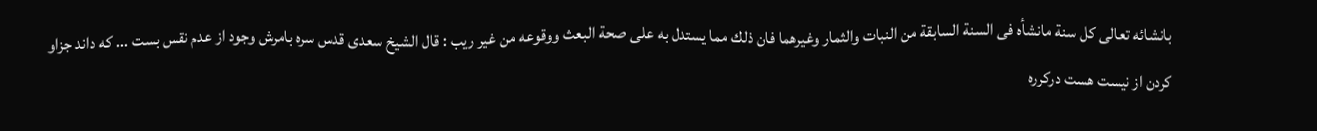بانشائه تعالى كل سنة مانشأه فى السنة السابقة من النبات والثمار وغيرهما فان ذلك مما يستدل به على صحة البعث ووقوعه من غير ريب : قال الشيخ سعدى قدس سره بامرش وجود از عدم نقس بست ... كه داند جزاو كردن از نيست هست دركرره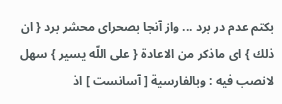بكتم عدم در برد ... واز آنجا بصحراى محشر برد { ان ذلك } اى ماذكر من الاعادة { على اللّه يسير } سهل لانصب فيه : وبالفارسية [ آسانست ] اذ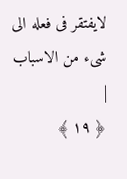لايفتقر فى فعله الى شىء من الاسباب |
﴿ ١٩ ﴾